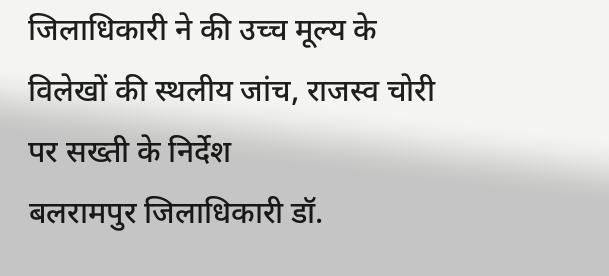जिलाधिकारी ने की उच्च मूल्य के विलेखों की स्थलीय जांच, राजस्व चोरी पर सख्ती के निर्देश
बलरामपुर जिलाधिकारी डॉ.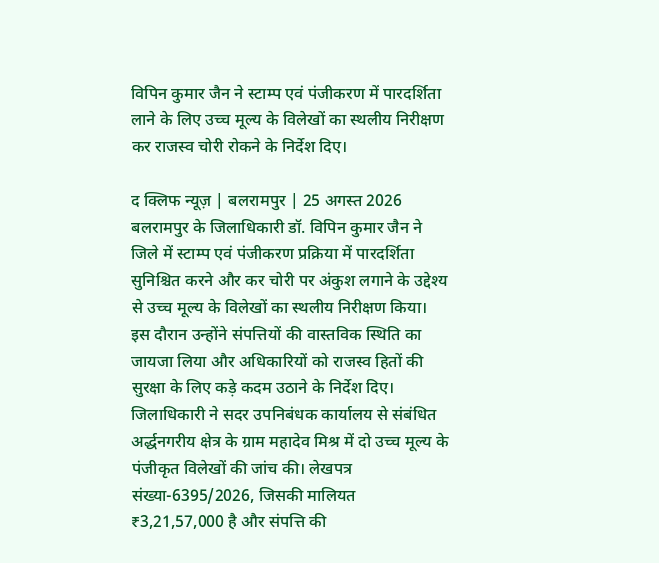विपिन कुमार जैन ने स्टाम्प एवं पंजीकरण में पारदर्शिता लाने के लिए उच्च मूल्य के विलेखों का स्थलीय निरीक्षण कर राजस्व चोरी रोकने के निर्देश दिए।

द क्लिफ न्यूज़ | बलरामपुर | 25 अगस्त 2026
बलरामपुर के जिलाधिकारी डॉ. विपिन कुमार जैन ने जिले में स्टाम्प एवं पंजीकरण प्रक्रिया में पारदर्शिता सुनिश्चित करने और कर चोरी पर अंकुश लगाने के उद्देश्य से उच्च मूल्य के विलेखों का स्थलीय निरीक्षण किया। इस दौरान उन्होंने संपत्तियों की वास्तविक स्थिति का जायजा लिया और अधिकारियों को राजस्व हितों की सुरक्षा के लिए कड़े कदम उठाने के निर्देश दिए।
जिलाधिकारी ने सदर उपनिबंधक कार्यालय से संबंधित अर्द्धनगरीय क्षेत्र के ग्राम महादेव मिश्र में दो उच्च मूल्य के पंजीकृत विलेखों की जांच की। लेखपत्र संख्या-6395/2026, जिसकी मालियत ₹3,21,57,000 है और संपत्ति की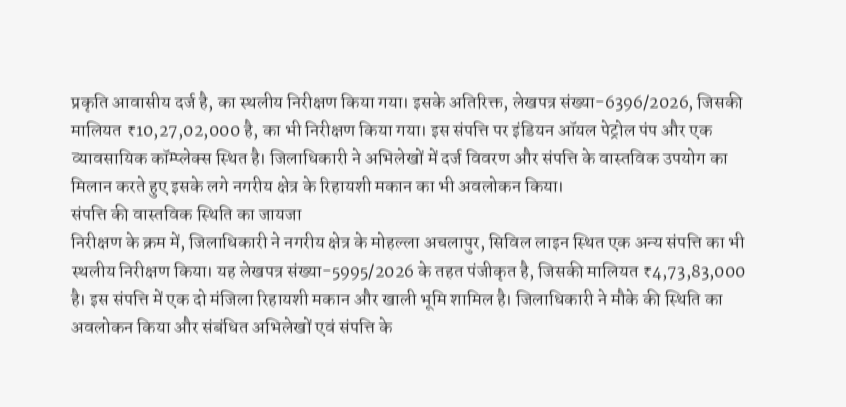प्रकृति आवासीय दर्ज है, का स्थलीय निरीक्षण किया गया। इसके अतिरिक्त, लेखपत्र संख्या-6396/2026, जिसकी मालियत ₹10,27,02,000 है, का भी निरीक्षण किया गया। इस संपत्ति पर इंडियन ऑयल पेट्रोल पंप और एक व्यावसायिक कॉम्प्लेक्स स्थित है। जिलाधिकारी ने अभिलेखों में दर्ज विवरण और संपत्ति के वास्तविक उपयोग का मिलान करते हुए इसके लगे नगरीय क्षेत्र के रिहायशी मकान का भी अवलोकन किया।
संपत्ति की वास्तविक स्थिति का जायजा
निरीक्षण के क्रम में, जिलाधिकारी ने नगरीय क्षेत्र के मोहल्ला अचलापुर, सिविल लाइन स्थित एक अन्य संपत्ति का भी स्थलीय निरीक्षण किया। यह लेखपत्र संख्या-5995/2026 के तहत पंजीकृत है, जिसकी मालियत ₹4,73,83,000 है। इस संपत्ति में एक दो मंजिला रिहायशी मकान और खाली भूमि शामिल है। जिलाधिकारी ने मौके की स्थिति का अवलोकन किया और संबंधित अभिलेखों एवं संपत्ति के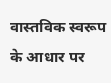वास्तविक स्वरूप के आधार पर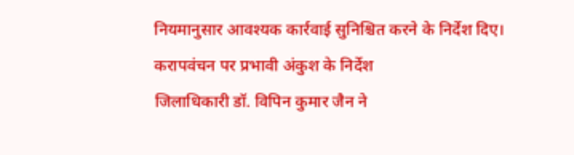नियमानुसार आवश्यक कार्रवाई सुनिश्चित करने के निर्देश दिए।
करापवंचन पर प्रभावी अंकुश के निर्देश
जिलाधिकारी डॉ. विपिन कुमार जैन ने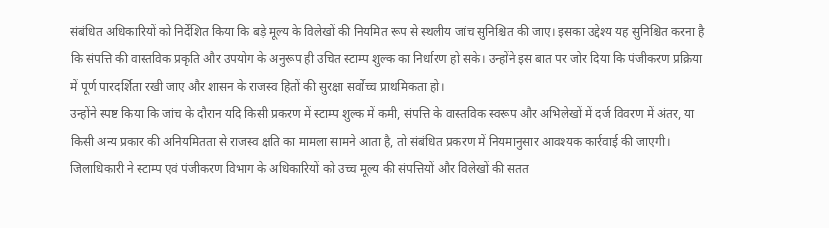संबंधित अधिकारियों को निर्देशित किया कि बड़े मूल्य के विलेखों की नियमित रूप से स्थलीय जांच सुनिश्चित की जाए। इसका उद्देश्य यह सुनिश्चित करना है कि संपत्ति की वास्तविक प्रकृति और उपयोग के अनुरूप ही उचित स्टाम्प शुल्क का निर्धारण हो सके। उन्होंने इस बात पर जोर दिया कि पंजीकरण प्रक्रिया में पूर्ण पारदर्शिता रखी जाए और शासन के राजस्व हितों की सुरक्षा सर्वोच्च प्राथमिकता हो।
उन्होंने स्पष्ट किया कि जांच के दौरान यदि किसी प्रकरण में स्टाम्प शुल्क में कमी, संपत्ति के वास्तविक स्वरूप और अभिलेखों में दर्ज विवरण में अंतर, या किसी अन्य प्रकार की अनियमितता से राजस्व क्षति का मामला सामने आता है, तो संबंधित प्रकरण में नियमानुसार आवश्यक कार्रवाई की जाएगी। जिलाधिकारी ने स्टाम्प एवं पंजीकरण विभाग के अधिकारियों को उच्च मूल्य की संपत्तियों और विलेखों की सतत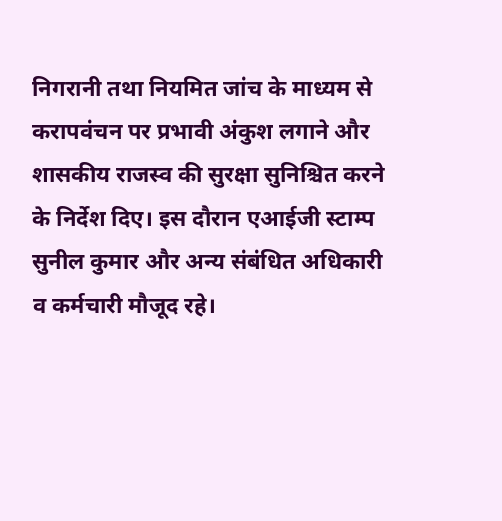निगरानी तथा नियमित जांच के माध्यम से करापवंचन पर प्रभावी अंकुश लगाने और शासकीय राजस्व की सुरक्षा सुनिश्चित करने के निर्देश दिए। इस दौरान एआईजी स्टाम्प सुनील कुमार और अन्य संबंधित अधिकारी व कर्मचारी मौजूद रहे।